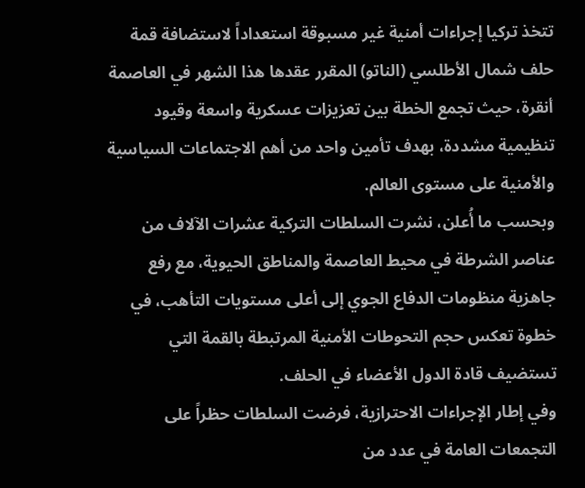تتخذ تركيا إجراءات أمنية غير مسبوقة استعداداً لاستضافة قمة حلف شمال الأطلسي (الناتو) المقرر عقدها هذا الشهر في العاصمة أنقرة، حيث تجمع الخطة بين تعزيزات عسكرية واسعة وقيود تنظيمية مشددة، بهدف تأمين واحد من أهم الاجتماعات السياسية والأمنية على مستوى العالم.
وبحسب ما أُعلن، نشرت السلطات التركية عشرات الآلاف من عناصر الشرطة في محيط العاصمة والمناطق الحيوية، مع رفع جاهزية منظومات الدفاع الجوي إلى أعلى مستويات التأهب، في خطوة تعكس حجم التحوطات الأمنية المرتبطة بالقمة التي تستضيف قادة الدول الأعضاء في الحلف.
وفي إطار الإجراءات الاحترازية، فرضت السلطات حظراً على التجمعات العامة في عدد من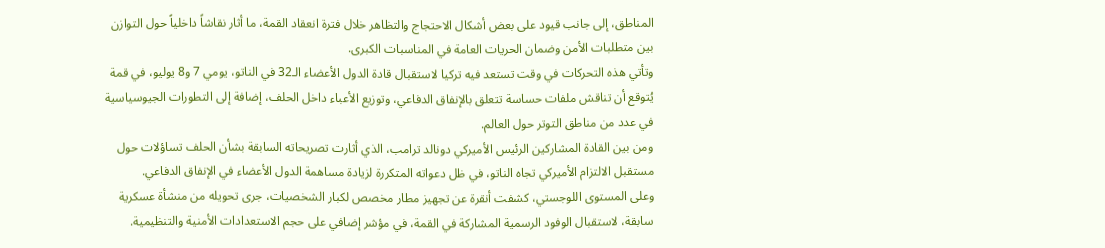المناطق، إلى جانب قيود على بعض أشكال الاحتجاج والتظاهر خلال فترة انعقاد القمة، ما أثار نقاشاً داخلياً حول التوازن بين متطلبات الأمن وضمان الحريات العامة في المناسبات الكبرى.
وتأتي هذه التحركات في وقت تستعد فيه تركيا لاستقبال قادة الدول الأعضاء الـ32 في الناتو، يومي 7 و8 يوليو، في قمة يُتوقع أن تناقش ملفات حساسة تتعلق بالإنفاق الدفاعي، وتوزيع الأعباء داخل الحلف، إضافة إلى التطورات الجيوسياسية في عدد من مناطق التوتر حول العالم.
ومن بين القادة المشاركين الرئيس الأميركي دونالد ترامب، الذي أثارت تصريحاته السابقة بشأن الحلف تساؤلات حول مستقبل الالتزام الأميركي تجاه الناتو، في ظل دعواته المتكررة لزيادة مساهمة الدول الأعضاء في الإنفاق الدفاعي.
وعلى المستوى اللوجستي، كشفت أنقرة عن تجهيز مطار مخصص لكبار الشخصيات، جرى تحويله من منشأة عسكرية سابقة، لاستقبال الوفود الرسمية المشاركة في القمة، في مؤشر إضافي على حجم الاستعدادات الأمنية والتنظيمية.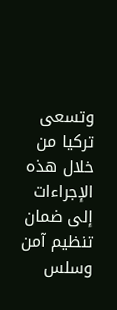وتسعى تركيا من خلال هذه الإجراءات إلى ضمان تنظيم آمن وسلس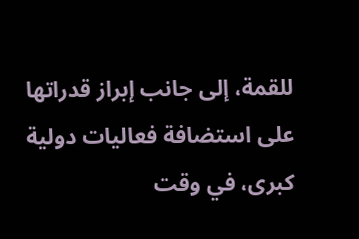للقمة، إلى جانب إبراز قدراتها على استضافة فعاليات دولية كبرى، في وقت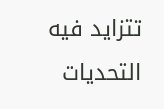تتزايد فيه التحديات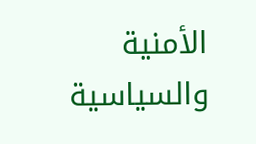الأمنية والسياسية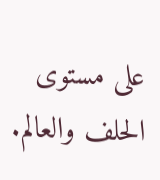على مستوى الحلف والعالم.